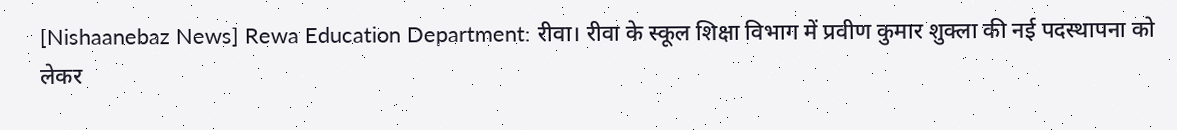[Nishaanebaz News] Rewa Education Department: रीवा। रीवा के स्कूल शिक्षा विभाग में प्रवीण कुमार शुक्ला की नई पदस्थापना को लेकर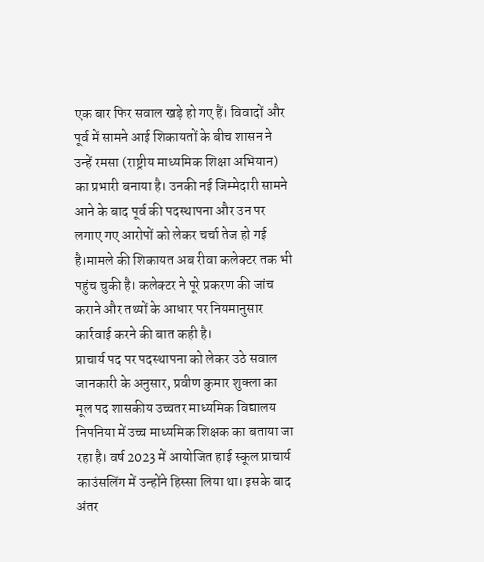एक बार फिर सवाल खड़े हो गए हैं। विवादों और पूर्व में सामने आई शिकायतों के बीच शासन ने उन्हें रमसा (राष्ट्रीय माध्यमिक शिक्षा अभियान) का प्रभारी बनाया है। उनकी नई जिम्मेदारी सामने आने के बाद पूर्व की पदस्थापना और उन पर लगाए गए आरोपों को लेकर चर्चा तेज हो गई है।मामले की शिकायत अब रीवा कलेक्टर तक भी पहुंच चुकी है। कलेक्टर ने पूरे प्रकरण की जांच कराने और तथ्यों के आधार पर नियमानुसार कार्रवाई करने की बात कही है।
प्राचार्य पद पर पदस्थापना को लेकर उठे सवाल
जानकारी के अनुसार, प्रवीण कुमार शुक्ला का मूल पद शासकीय उच्चतर माध्यमिक विद्यालय निपनिया में उच्च माध्यमिक शिक्षक का बताया जा रहा है। वर्ष 2023 में आयोजित हाई स्कूल प्राचार्य काउंसलिंग में उन्होंने हिस्सा लिया था। इसके बाद अंतर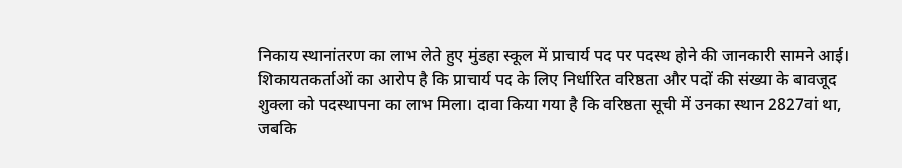निकाय स्थानांतरण का लाभ लेते हुए मुंडहा स्कूल में प्राचार्य पद पर पदस्थ होने की जानकारी सामने आई।
शिकायतकर्ताओं का आरोप है कि प्राचार्य पद के लिए निर्धारित वरिष्ठता और पदों की संख्या के बावजूद शुक्ला को पदस्थापना का लाभ मिला। दावा किया गया है कि वरिष्ठता सूची में उनका स्थान 2827वां था, जबकि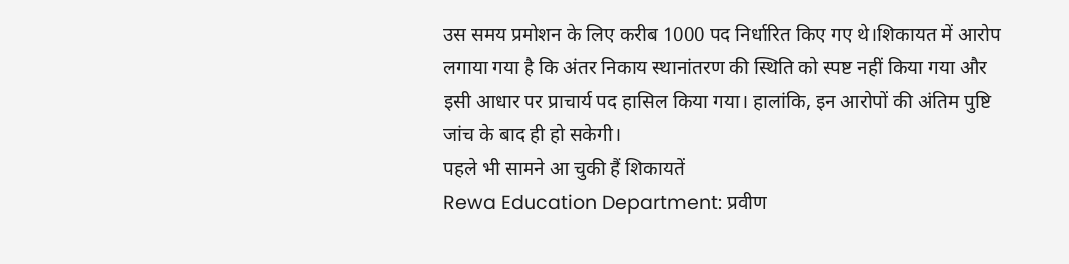उस समय प्रमोशन के लिए करीब 1000 पद निर्धारित किए गए थे।शिकायत में आरोप लगाया गया है कि अंतर निकाय स्थानांतरण की स्थिति को स्पष्ट नहीं किया गया और इसी आधार पर प्राचार्य पद हासिल किया गया। हालांकि, इन आरोपों की अंतिम पुष्टि जांच के बाद ही हो सकेगी।
पहले भी सामने आ चुकी हैं शिकायतें
Rewa Education Department: प्रवीण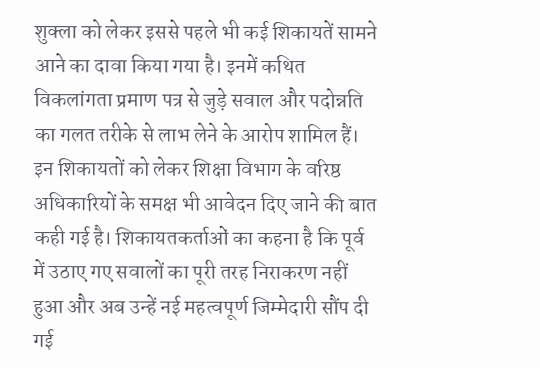शुक्ला को लेकर इससे पहले भी कई शिकायतें सामने आने का दावा किया गया है। इनमें कथित विकलांगता प्रमाण पत्र से जुड़े सवाल और पदोन्नति का गलत तरीके से लाभ लेने के आरोप शामिल हैं।
इन शिकायतों को लेकर शिक्षा विभाग के वरिष्ठ अधिकारियों के समक्ष भी आवेदन दिए जाने की बात कही गई है। शिकायतकर्ताओं का कहना है कि पूर्व में उठाए गए सवालों का पूरी तरह निराकरण नहीं हुआ और अब उन्हें नई महत्वपूर्ण जिम्मेदारी सौंप दी गई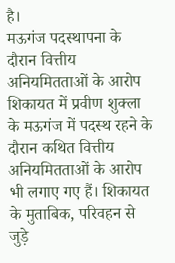है।
मऊगंज पदस्थापना के दौरान वित्तीय अनियमितताओं के आरोप
शिकायत में प्रवीण शुक्ला के मऊगंज में पदस्थ रहने के दौरान कथित वित्तीय अनियमितताओं के आरोप भी लगाए गए हैं। शिकायत के मुताबिक, परिवहन से जुड़े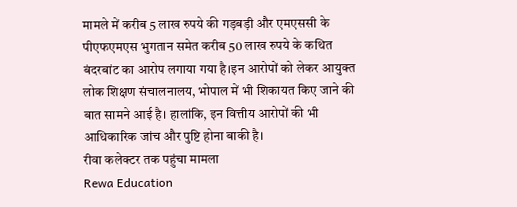मामले में करीब 5 लाख रुपये की गड़बड़ी और एमएससी के पीएफएमएस भुगतान समेत करीब 50 लाख रुपये के कथित बंदरबांट का आरोप लगाया गया है।इन आरोपों को लेकर आयुक्त लोक शिक्षण संचालनालय, भोपाल में भी शिकायत किए जाने की बात सामने आई है। हालांकि, इन वित्तीय आरोपों की भी आधिकारिक जांच और पुष्टि होना बाकी है।
रीवा कलेक्टर तक पहुंचा मामला
Rewa Education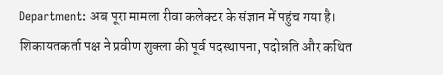Department: अब पूरा मामला रीवा कलेक्टर के संज्ञान में पहुंच गया है। शिकायतकर्ता पक्ष ने प्रवीण शुक्ला की पूर्व पदस्थापना, पदोन्नति और कथित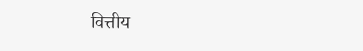वित्तीय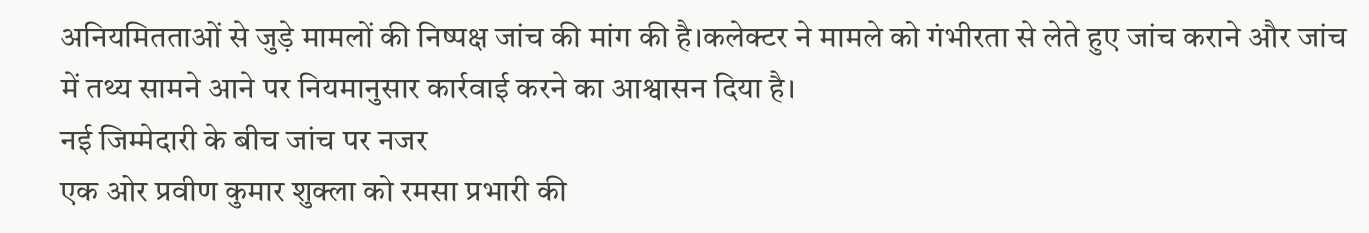अनियमितताओं से जुड़े मामलों की निष्पक्ष जांच की मांग की है।कलेक्टर ने मामले को गंभीरता से लेते हुए जांच कराने और जांच में तथ्य सामने आने पर नियमानुसार कार्रवाई करने का आश्वासन दिया है।
नई जिम्मेदारी के बीच जांच पर नजर
एक ओर प्रवीण कुमार शुक्ला को रमसा प्रभारी की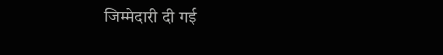जिम्मेदारी दी गई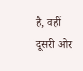है, वहीं दूसरी ओर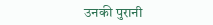उनकी पुरानी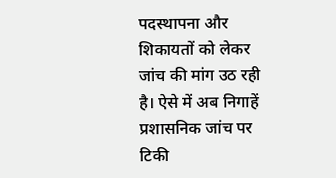पदस्थापना और शिकायतों को लेकर जांच की मांग उठ रही है। ऐसे में अब निगाहें प्रशासनिक जांच पर टिकी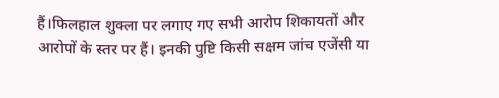हैं।फिलहाल शुक्ला पर लगाए गए सभी आरोप शिकायतों और आरोपों के स्तर पर हैं। इनकी पुष्टि किसी सक्षम जांच एजेंसी या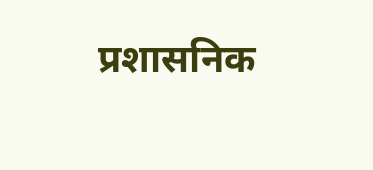प्रशासनिक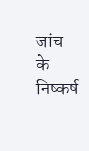जांच के निष्कर्ष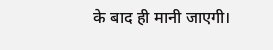के बाद ही मानी जाएगी।